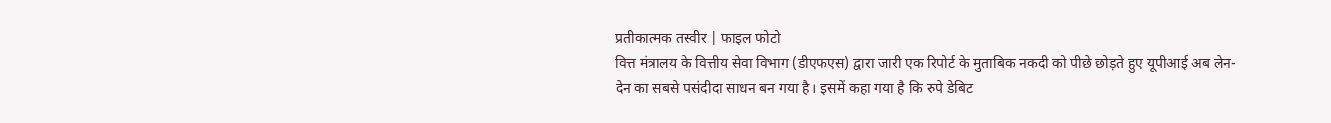प्रतीकात्मक तस्वीर | फाइल फोटो
वित्त मंत्रालय के वित्तीय सेवा विभाग (डीएफएस) द्वारा जारी एक रिपोर्ट के मुताबिक नकदी को पीछे छोड़ते हुए यूपीआई अब लेन-देन का सबसे पसंदीदा साधन बन गया है। इसमें कहा गया है कि रुपे डेबिट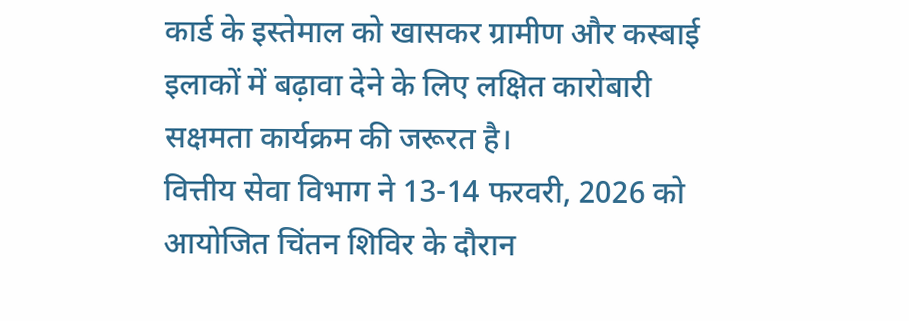कार्ड के इस्तेमाल को खासकर ग्रामीण और कस्बाई इलाकों में बढ़ावा देने के लिए लक्षित कारोबारी सक्षमता कार्यक्रम की जरूरत है।
वित्तीय सेवा विभाग ने 13-14 फरवरी, 2026 को आयोजित चिंतन शिविर के दौरान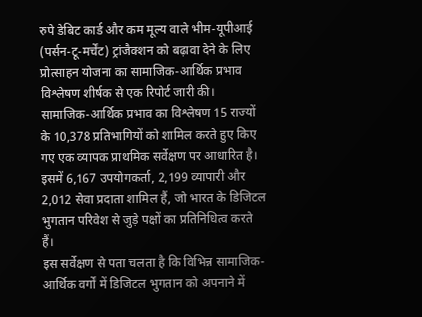रुपे डेबिट कार्ड और कम मूल्य वाले भीम-यूपीआई (पर्सन-टू-मर्चेंट) ट्रांजैक्शन को बढ़ावा देने के लिए प्रोत्साहन योजना का सामाजिक-आर्थिक प्रभाव विश्लेषण शीर्षक से एक रिपोर्ट जारी की। सामाजिक-आर्थिक प्रभाव का विश्लेषण 15 राज्यों के 10,378 प्रतिभागियों को शामिल करते हुए किए गए एक व्यापक प्राथमिक सर्वेक्षण पर आधारित है। इसमें 6,167 उपयोगकर्ता, 2,199 व्यापारी और 2,012 सेवा प्रदाता शामिल हैं, जो भारत के डिजिटल भुगतान परिवेश से जुड़े पक्षों का प्रतिनिधित्व करते हैं।
इस सर्वेक्षण से पता चलता है कि विभिन्न सामाजिक-आर्थिक वर्गों में डिजिटल भुगतान को अपनाने में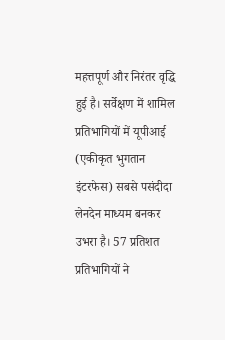महत्तपूर्ण और निरंतर वृद्धि हुई है। सर्वेक्षण में शामिल प्रतिभागियों में यूपीआई (एकीकृत भुगतान इंटरफेस) सबसे पसंदीदा लेनदेन माध्यम बनकर उभरा है। 57 प्रतिशत प्रतिभागियों ने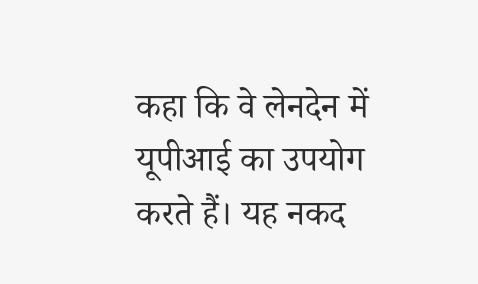कहा कि वे लेनदेन में यूपीआई का उपयोग करते हैं। यह नकद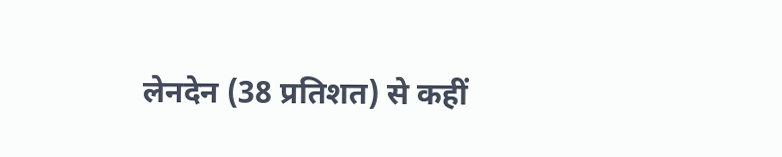लेनदेन (38 प्रतिशत) से कहीं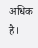अधिक है।